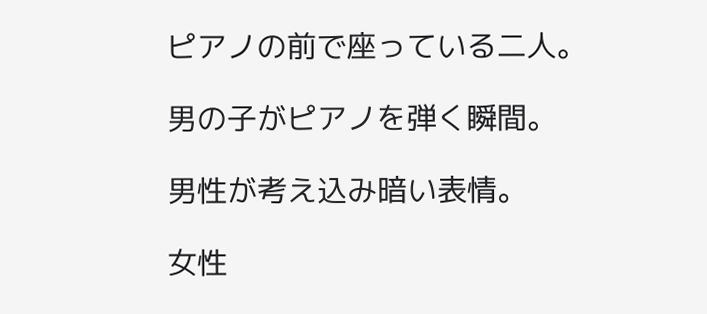ピアノの前で座っている二人。

男の子がピアノを弾く瞬間。

男性が考え込み暗い表情。

女性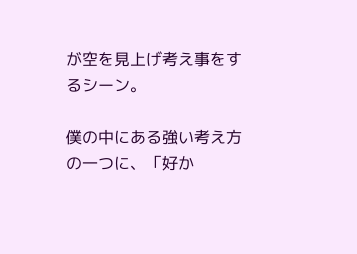が空を見上げ考え事をするシーン。

僕の中にある強い考え方の一つに、「好か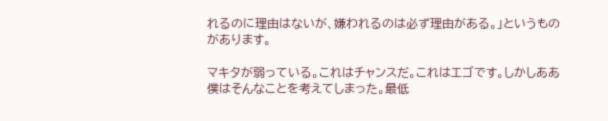れるのに理由はないが、嫌われるのは必ず理由がある。」というものがあります。

マキタが弱っている。これはチャンスだ。これはエゴです。しかしああ僕はそんなことを考えてしまった。最低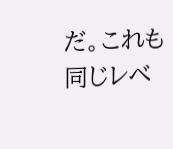だ。これも同じレベ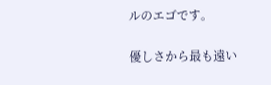ルのエゴです。

優しさから最も遠い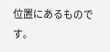位置にあるものです。